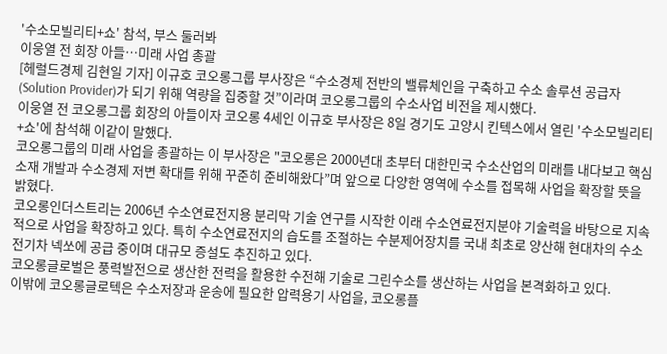'수소모빌리티+쇼' 참석, 부스 둘러봐
이웅열 전 회장 아들…미래 사업 총괄
[헤럴드경제 김현일 기자] 이규호 코오롱그룹 부사장은 “수소경제 전반의 밸류체인을 구축하고 수소 솔루션 공급자(Solution Provider)가 되기 위해 역량을 집중할 것”이라며 코오롱그룹의 수소사업 비전을 제시했다.
이웅열 전 코오롱그룹 회장의 아들이자 코오롱 4세인 이규호 부사장은 8일 경기도 고양시 킨텍스에서 열린 '수소모빌리티+쇼'에 참석해 이같이 말했다.
코오롱그룹의 미래 사업을 총괄하는 이 부사장은 "코오롱은 2000년대 초부터 대한민국 수소산업의 미래를 내다보고 핵심소재 개발과 수소경제 저변 확대를 위해 꾸준히 준비해왔다”며 앞으로 다양한 영역에 수소를 접목해 사업을 확장할 뜻을 밝혔다.
코오롱인더스트리는 2006년 수소연료전지용 분리막 기술 연구를 시작한 이래 수소연료전지분야 기술력을 바탕으로 지속적으로 사업을 확장하고 있다. 특히 수소연료전지의 습도를 조절하는 수분제어장치를 국내 최초로 양산해 현대차의 수소전기차 넥쏘에 공급 중이며 대규모 증설도 추진하고 있다.
코오롱글로벌은 풍력발전으로 생산한 전력을 활용한 수전해 기술로 그린수소를 생산하는 사업을 본격화하고 있다.
이밖에 코오롱글로텍은 수소저장과 운송에 필요한 압력용기 사업을, 코오롱플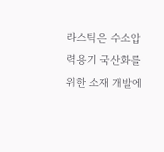라스틱은 수소압력용기 국산화를 위한 소재 개발에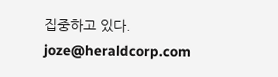집중하고 있다.
joze@heraldcorp.com